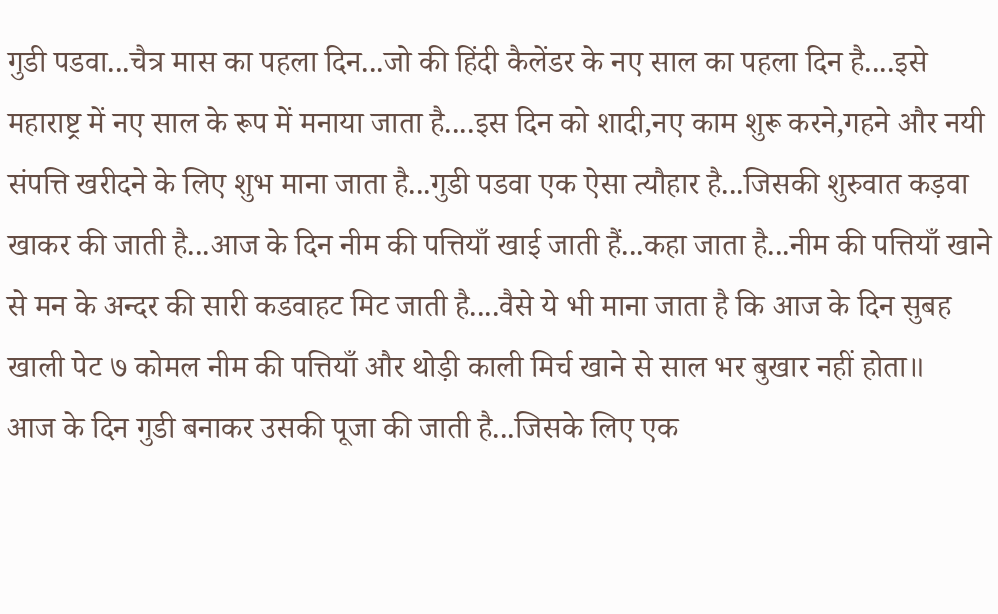गुडी पडवा...चैत्र मास का पहला दिन...जो की हिंदी कैलेंडर के नए साल का पहला दिन है....इसे महाराष्ट्र में नए साल के रूप में मनाया जाता है....इस दिन को शादी,नए काम शुरू करने,गहने और नयी संपत्ति खरीदने के लिए शुभ माना जाता है...गुडी पडवा एक ऐसा त्यौहार है...जिसकी शुरुवात कड़वा खाकर की जाती है...आज के दिन नीम की पत्तियाँ खाई जाती हैं...कहा जाता है...नीम की पत्तियाँ खाने से मन के अन्दर की सारी कडवाहट मिट जाती है....वैसे ये भी माना जाता है कि आज के दिन सुबह खाली पेट ७ कोमल नीम की पत्तियाँ और थोड़ी काली मिर्च खाने से साल भर बुखार नहीं होता॥
आज के दिन गुडी बनाकर उसकी पूजा की जाती है...जिसके लिए एक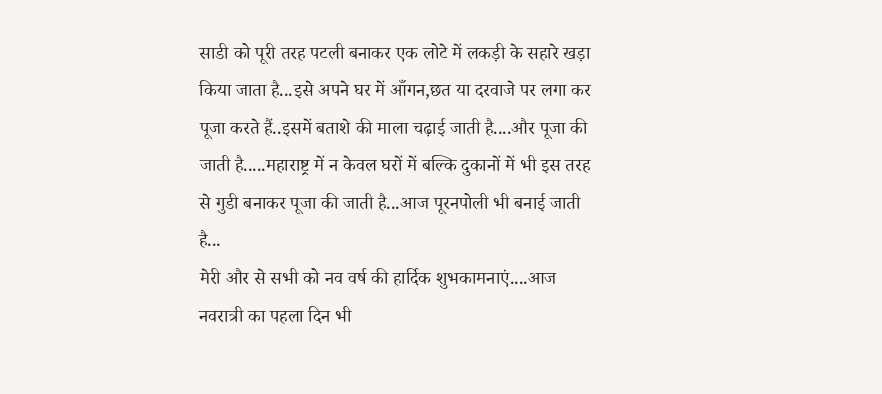साडी को पूरी तरह पटली बनाकर एक लोटे में लकड़ी के सहारे खड़ा किया जाता है...इसे अपने घर में आँगन,छत या दरवाजे पर लगा कर पूजा करते हैं..इसमें बताशे की माला चढ़ाई जाती है....और पूजा की जाती है.....महाराष्ट्र में न केवल घरों में बल्कि दुकानों में भी इस तरह से गुडी बनाकर पूजा की जाती है...आज पूरनपोली भी बनाई जाती है...
मेरी और से सभी को नव वर्ष की हार्दिक शुभकामनाएं....आज नवरात्री का पहला दिन भी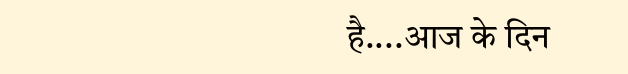है....आज के दिन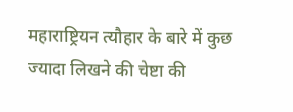महाराष्ट्रियन त्यौहार के बारे में कुछ ज्यादा लिखने की चेष्टा की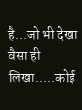है...जो भी देखा वैसा ही लिखा.....कोई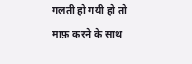गलती हो गयी हो तो माफ़ करने के साथ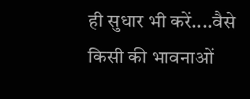ही सुधार भी करें....वैसे किसी की भावनाओं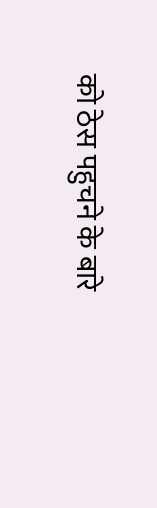को ठेस पहुचने के बारे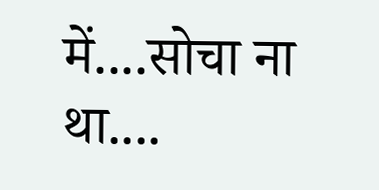में....सोचा ना था....